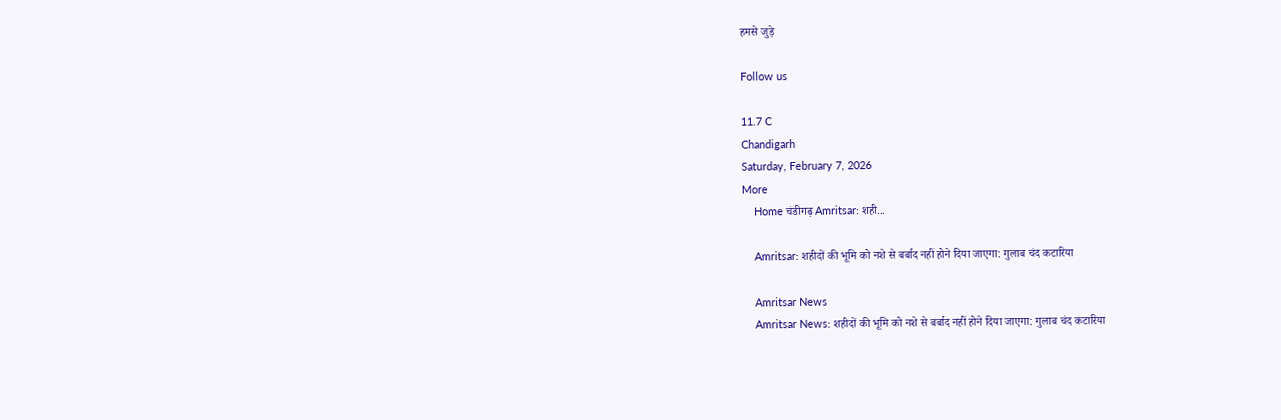हमसे जुड़े

Follow us

11.7 C
Chandigarh
Saturday, February 7, 2026
More
    Home चंडीगढ़ Amritsar: शही...

    Amritsar: शहीदों की भूमि को नशे से बर्बाद नहीं होने दिया जाएगा: गुलाब चंद कटारिया

    Amritsar News
    Amritsar News: शहीदों की भूमि को नशे से बर्बाद नहीं होने दिया जाएगा: गुलाब चंद कटारिया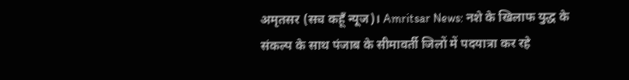अमृतसर (सच कहूँ न्यूज)। Amritsar News: नशे के खिलाफ युद्ध के संकल्प के साथ पंजाब के सीमावर्ती जिलों में पदयात्रा कर रहे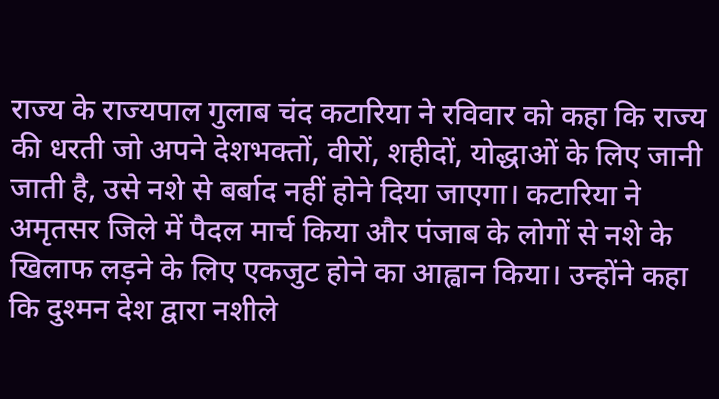राज्य के राज्यपाल गुलाब चंद कटारिया ने रविवार को कहा कि राज्य की धरती जो अपने देशभक्तों, वीरों, शहीदों, योद्धाओं के लिए जानी जाती है, उसे नशे से बर्बाद नहीं होने दिया जाएगा। कटारिया ने अमृतसर जिले में पैदल मार्च किया और पंजाब के लोगों से नशे के खिलाफ लड़ने के लिए एकजुट होने का आह्वान किया। उन्होंने कहा कि दुश्मन देश द्वारा नशीले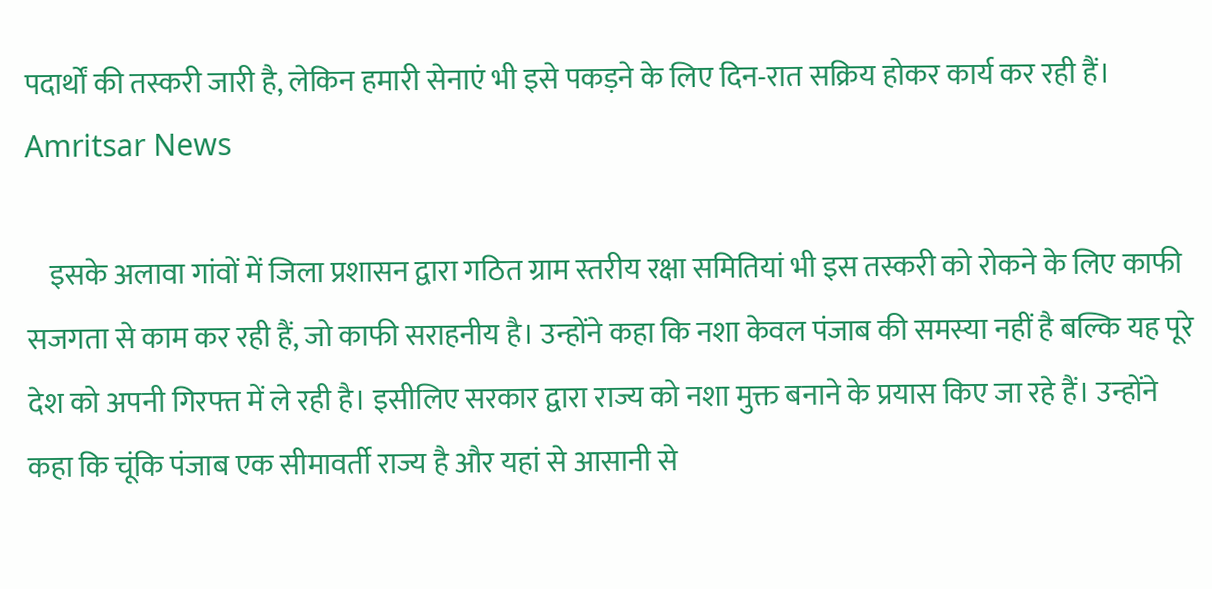पदार्थों की तस्करी जारी है, लेकिन हमारी सेनाएं भी इसे पकड़ने के लिए दिन-रात सक्रिय होकर कार्य कर रही हैं। Amritsar News

    इसके अलावा गांवों में जिला प्रशासन द्वारा गठित ग्राम स्तरीय रक्षा समितियां भी इस तस्करी को रोकने के लिए काफी सजगता से काम कर रही हैं, जो काफी सराहनीय है। उन्होंने कहा कि नशा केवल पंजाब की समस्या नहीं है बल्कि यह पूरे देश को अपनी गिरफ्त में ले रही है। इसीलिए सरकार द्वारा राज्य को नशा मुक्त बनाने के प्रयास किए जा रहे हैं। उन्होंने कहा कि चूंकि पंजाब एक सीमावर्ती राज्य है और यहां से आसानी से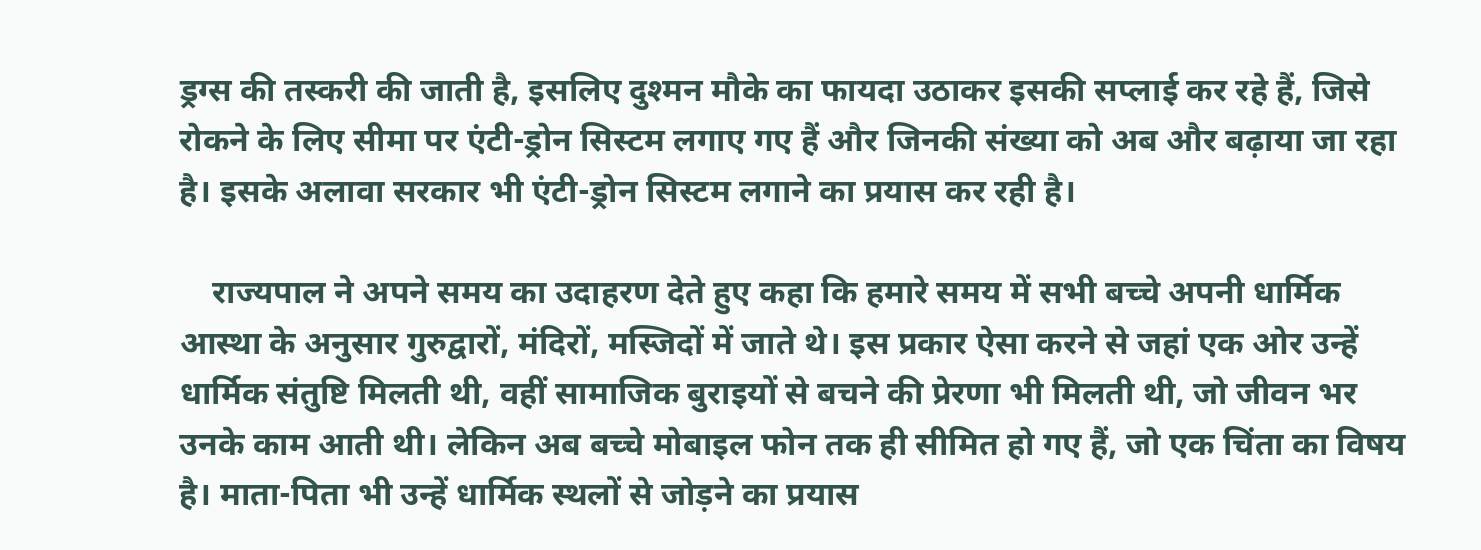ड्रग्स की तस्करी की जाती है, इसलिए दुश्मन मौके का फायदा उठाकर इसकी सप्लाई कर रहे हैं, जिसे रोकने के लिए सीमा पर एंटी-ड्रोन सिस्टम लगाए गए हैं और जिनकी संख्या को अब और बढ़ाया जा रहा है। इसके अलावा सरकार भी एंटी-ड्रोन सिस्टम लगाने का प्रयास कर रही है।

    राज्यपाल ने अपने समय का उदाहरण देते हुए कहा कि हमारे समय में सभी बच्चे अपनी धार्मिक आस्था के अनुसार गुरुद्वारों, मंदिरों, मस्जिदों में जाते थे। इस प्रकार ऐसा करने से जहां एक ओर उन्हें धार्मिक संतुष्टि मिलती थी, वहीं सामाजिक बुराइयों से बचने की प्रेरणा भी मिलती थी, जो जीवन भर उनके काम आती थी। लेकिन अब बच्चे मोबाइल फोन तक ही सीमित हो गए हैं, जो एक चिंता का विषय है। माता-पिता भी उन्हें धार्मिक स्थलों से जोड़ने का प्रयास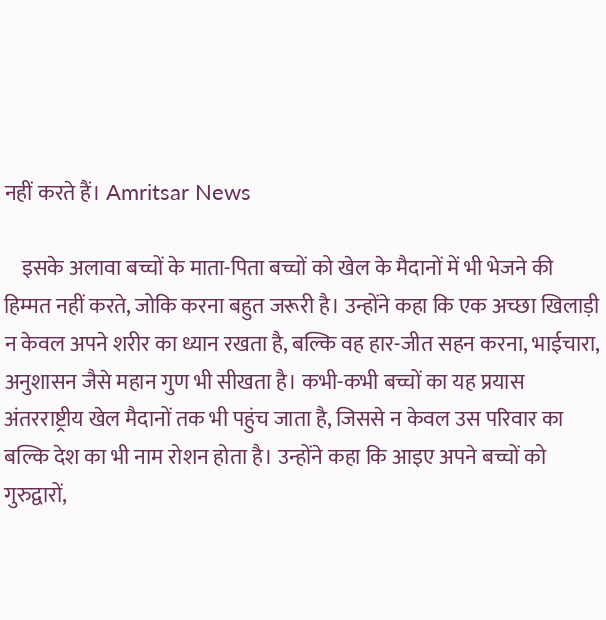नहीं करते हैं। Amritsar News

    इसके अलावा बच्चों के माता-पिता बच्चों को खेल के मैदानों में भी भेजने की हिम्मत नहीं करते, जोकि करना बहुत जरूरी है। उन्होंने कहा कि एक अच्छा खिलाड़ी न केवल अपने शरीर का ध्यान रखता है, बल्कि वह हार-जीत सहन करना, भाईचारा, अनुशासन जैसे महान गुण भी सीखता है। कभी-कभी बच्चों का यह प्रयास अंतरराष्ट्रीय खेल मैदानों तक भी पहुंच जाता है, जिससे न केवल उस परिवार का बल्कि देश का भी नाम रोशन होता है। उन्होंने कहा कि आइए अपने बच्चों को गुरुद्वारों,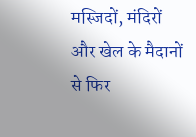मस्जिदों, मंदिरों और खेल के मैदानों से फिर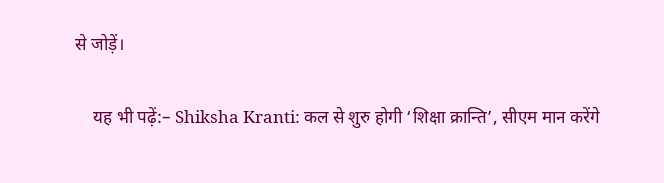से जोड़ें।

    यह भी पढ़ें:– Shiksha Kranti: कल से शुरु होगी ‘शिक्षा क्रान्ति’, सीएम मान करेंगे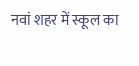नवां शहर में स्कूल का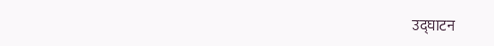उद्घाटन